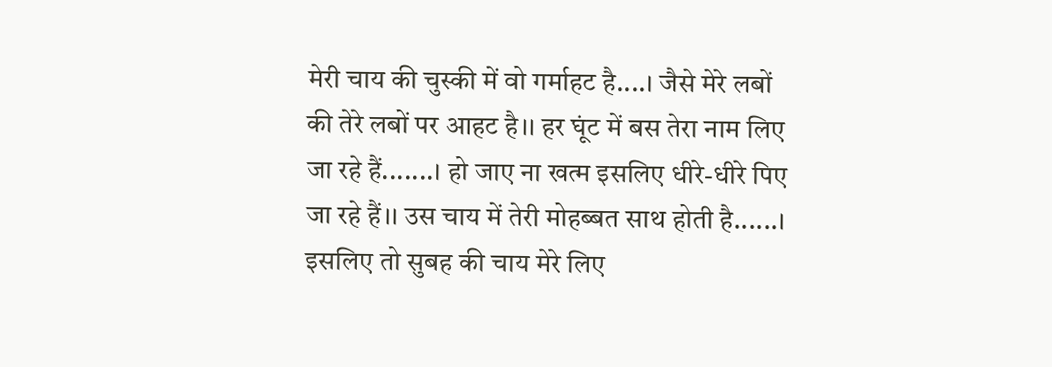मेरी चाय की चुस्की में वो गर्माहट है....। जैसे मेरे लबों की तेरे लबों पर आहट है।। हर घूंट में बस तेरा नाम लिए जा रहे हैं.......। हो जाए ना खत्म इसलिए धीरे-धीरे पिए जा रहे हैं।। उस चाय में तेरी मोहब्बत साथ होती है......। इसलिए तो सुबह की चाय मेरे लिए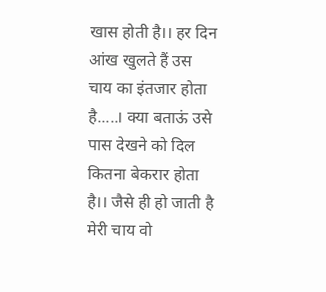खास होती है।। हर दिन आंख खुलते हैं उस चाय का इंतजार होता है.....। क्या बताऊं उसे पास देखने को दिल कितना बेकरार होता है।। जैसे ही हो जाती है मेरी चाय वो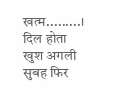खत्म.........। दिल होता खुश अगली सुबह फिर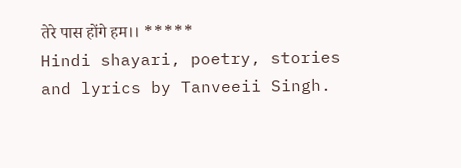तेरे पास होंगे हम।। *****
Hindi shayari, poetry, stories and lyrics by Tanveeii Singh.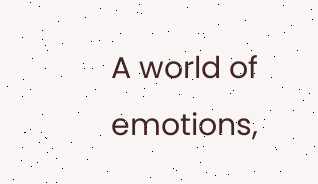A world of emotions,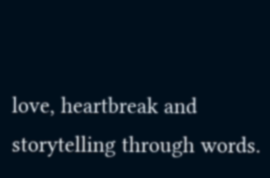love, heartbreak and storytelling through words.